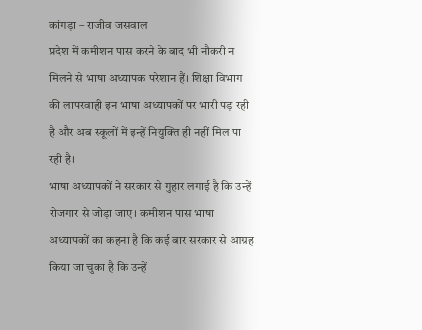कांगड़ा – राजीव जसवाल
प्रदेश में कमीशन पास करने के बाद भी नौकरी न मिलने से भाषा अध्यापक परेशान हैं। शिक्षा विभाग की लापरवाही इन भाषा अध्यापकों पर भारी पड़ रही है और अब स्कूलों में इन्हें नियुक्ति ही नहीं मिल पा रही है।
भाषा अध्यापकों ने सरकार से गुहार लगाई है कि उन्हें रोजगार से जोड़ा जाए। कमीशन पास भाषा अध्यापकों का कहना है कि कई बार सरकार से आग्रह किया जा चुका है कि उन्हें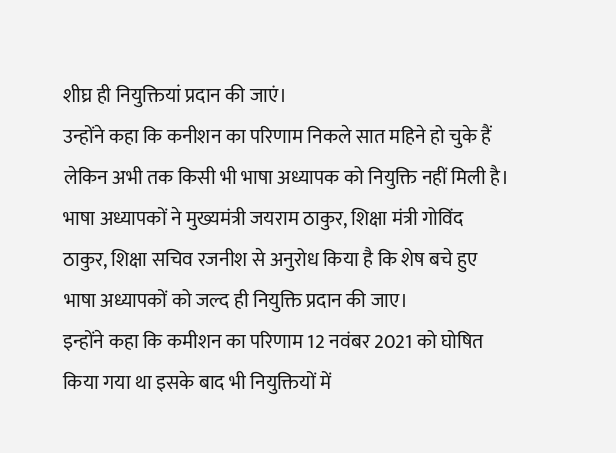शीघ्र ही नियुक्तियां प्रदान की जाएं।
उन्होंने कहा कि कनीशन का परिणाम निकले सात महिने हो चुके हैं लेकिन अभी तक किसी भी भाषा अध्यापक को नियुक्ति नहीं मिली है।
भाषा अध्यापकों ने मुख्यमंत्री जयराम ठाकुर, शिक्षा मंत्री गोविंद ठाकुर, शिक्षा सचिव रजनीश से अनुरोध किया है कि शेष बचे हुए भाषा अध्यापकों को जल्द ही नियुक्ति प्रदान की जाए।
इन्होंने कहा कि कमीशन का परिणाम 12 नवंबर 2021 को घोषित किया गया था इसके बाद भी नियुक्तियों में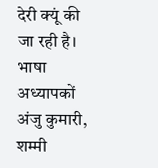देरी क्यूं की जा रही है।
भाषा अध्यापकों अंजु कुमारी, शम्मी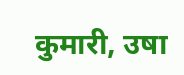कुमारी, उषा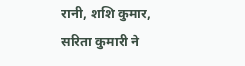रानी, शशि कुमार, सरिता कुमारी ने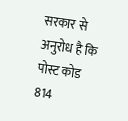सरकार से अनुरोध है कि पोस्ट कोड 814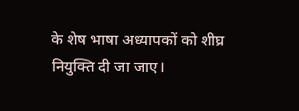के शेष भाषा अध्यापकों को शीघ्र नियुक्ति दी जा जाए।